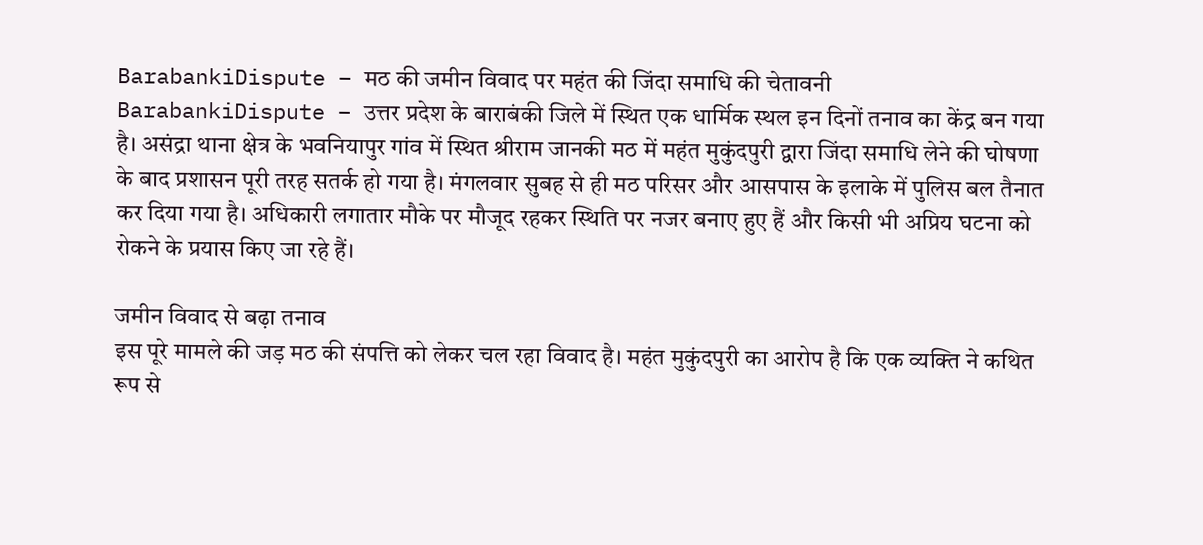BarabankiDispute – मठ की जमीन विवाद पर महंत की जिंदा समाधि की चेतावनी
BarabankiDispute – उत्तर प्रदेश के बाराबंकी जिले में स्थित एक धार्मिक स्थल इन दिनों तनाव का केंद्र बन गया है। असंद्रा थाना क्षेत्र के भवनियापुर गांव में स्थित श्रीराम जानकी मठ में महंत मुकुंदपुरी द्वारा जिंदा समाधि लेने की घोषणा के बाद प्रशासन पूरी तरह सतर्क हो गया है। मंगलवार सुबह से ही मठ परिसर और आसपास के इलाके में पुलिस बल तैनात कर दिया गया है। अधिकारी लगातार मौके पर मौजूद रहकर स्थिति पर नजर बनाए हुए हैं और किसी भी अप्रिय घटना को रोकने के प्रयास किए जा रहे हैं।

जमीन विवाद से बढ़ा तनाव
इस पूरे मामले की जड़ मठ की संपत्ति को लेकर चल रहा विवाद है। महंत मुकुंदपुरी का आरोप है कि एक व्यक्ति ने कथित रूप से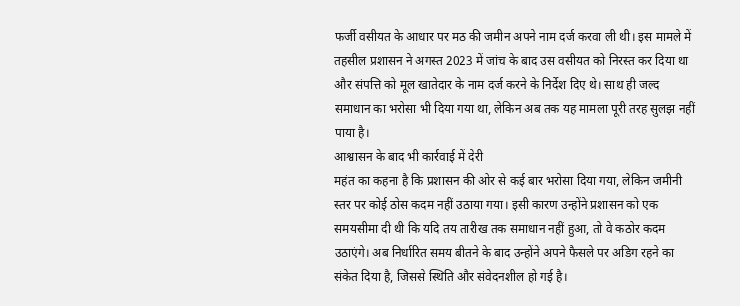फर्जी वसीयत के आधार पर मठ की जमीन अपने नाम दर्ज करवा ली थी। इस मामले में तहसील प्रशासन ने अगस्त 2023 में जांच के बाद उस वसीयत को निरस्त कर दिया था और संपत्ति को मूल खातेदार के नाम दर्ज करने के निर्देश दिए थे। साथ ही जल्द समाधान का भरोसा भी दिया गया था, लेकिन अब तक यह मामला पूरी तरह सुलझ नहीं पाया है।
आश्वासन के बाद भी कार्रवाई में देरी
महंत का कहना है कि प्रशासन की ओर से कई बार भरोसा दिया गया, लेकिन जमीनी स्तर पर कोई ठोस कदम नहीं उठाया गया। इसी कारण उन्होंने प्रशासन को एक समयसीमा दी थी कि यदि तय तारीख तक समाधान नहीं हुआ, तो वे कठोर कदम उठाएंगे। अब निर्धारित समय बीतने के बाद उन्होंने अपने फैसले पर अडिग रहने का संकेत दिया है, जिससे स्थिति और संवेदनशील हो गई है।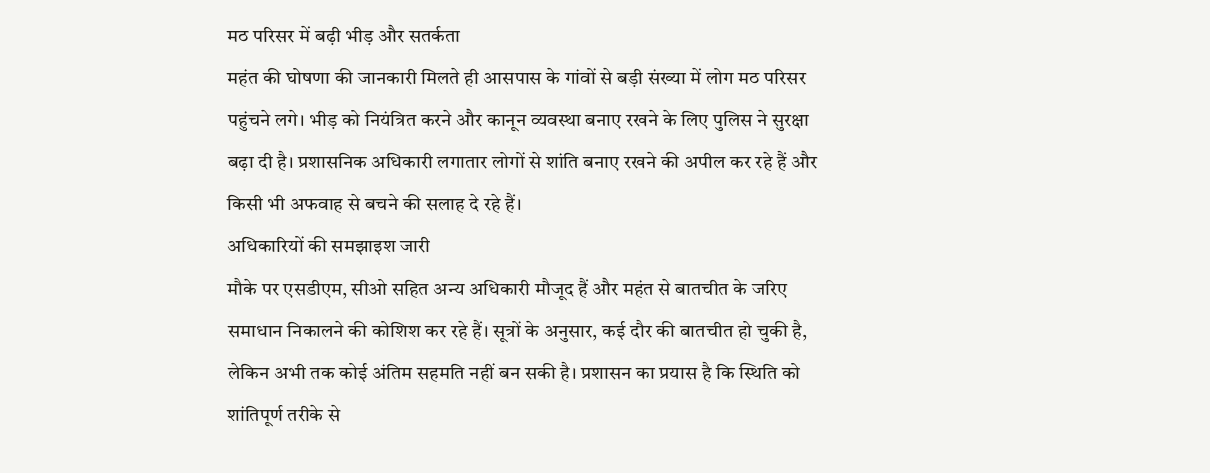मठ परिसर में बढ़ी भीड़ और सतर्कता
महंत की घोषणा की जानकारी मिलते ही आसपास के गांवों से बड़ी संख्या में लोग मठ परिसर पहुंचने लगे। भीड़ को नियंत्रित करने और कानून व्यवस्था बनाए रखने के लिए पुलिस ने सुरक्षा बढ़ा दी है। प्रशासनिक अधिकारी लगातार लोगों से शांति बनाए रखने की अपील कर रहे हैं और किसी भी अफवाह से बचने की सलाह दे रहे हैं।
अधिकारियों की समझाइश जारी
मौके पर एसडीएम, सीओ सहित अन्य अधिकारी मौजूद हैं और महंत से बातचीत के जरिए समाधान निकालने की कोशिश कर रहे हैं। सूत्रों के अनुसार, कई दौर की बातचीत हो चुकी है, लेकिन अभी तक कोई अंतिम सहमति नहीं बन सकी है। प्रशासन का प्रयास है कि स्थिति को शांतिपूर्ण तरीके से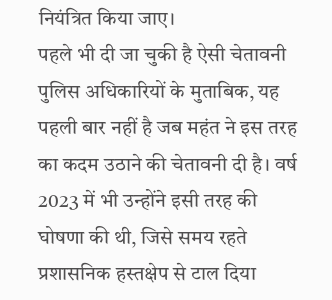नियंत्रित किया जाए।
पहले भी दी जा चुकी है ऐसी चेतावनी
पुलिस अधिकारियों के मुताबिक, यह पहली बार नहीं है जब महंत ने इस तरह का कदम उठाने की चेतावनी दी है। वर्ष 2023 में भी उन्होंने इसी तरह की घोषणा की थी, जिसे समय रहते प्रशासनिक हस्तक्षेप से टाल दिया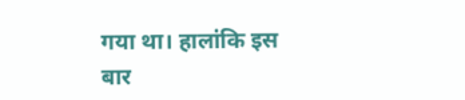गया था। हालांकि इस बार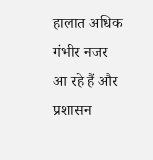हालात अधिक गंभीर नजर आ रहे हैं और प्रशासन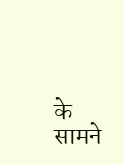के सामने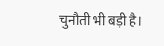चुनौती भी बड़ी है।